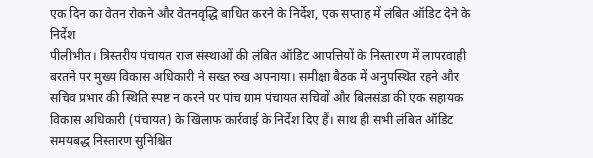एक दिन का वेतन रोकने और वेतनवृद्धि बाधित करने के निर्देश, एक सप्ताह में लंबित ऑडिट देने के निर्देश
पीलीभीत। त्रिस्तरीय पंचायत राज संस्थाओं की लंबित ऑडिट आपत्तियों के निस्तारण में लापरवाही बरतने पर मुख्य विकास अधिकारी ने सख्त रुख अपनाया। समीक्षा बैठक में अनुपस्थित रहने और सचिव प्रभार की स्थिति स्पष्ट न करने पर पांच ग्राम पंचायत सचिवों और बिलसंडा की एक सहायक विकास अधिकारी (पंचायत) के खिलाफ कार्रवाई के निर्देश दिए हैं। साथ ही सभी लंबित ऑडिट समयबद्ध निस्तारण सुनिश्चित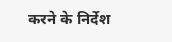करने के निर्देश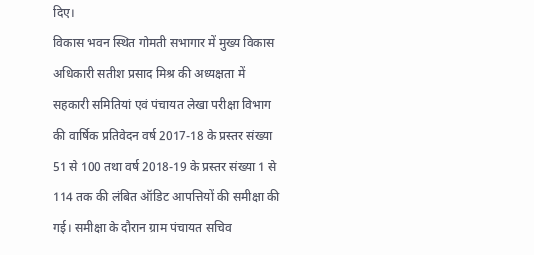दिए।
विकास भवन स्थित गोमती सभागार में मुख्य विकास अधिकारी सतीश प्रसाद मिश्र की अध्यक्षता में सहकारी समितियां एवं पंचायत लेखा परीक्षा विभाग की वार्षिक प्रतिवेदन वर्ष 2017-18 के प्रस्तर संख्या 51 से 100 तथा वर्ष 2018-19 के प्रस्तर संख्या 1 से 114 तक की लंबित ऑडिट आपत्तियों की समीक्षा की गई। समीक्षा के दौरान ग्राम पंचायत सचिव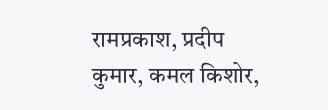रामप्रकाश, प्रदीप कुमार, कमल किशोर,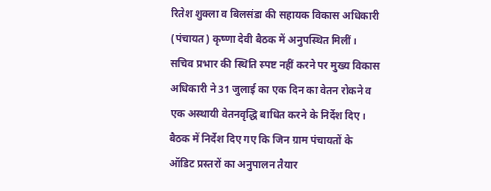रितेश शुक्ला व बिलसंडा की सहायक विकास अधिकारी (पंचायत) कृष्णा देवी बैठक में अनुपस्थित मिलीं।
सचिव प्रभार की स्थिति स्पष्ट नहीं करने पर मुख्य विकास अधिकारी ने 31 जुलाई का एक दिन का वेतन रोकने व एक अस्थायी वेतनवृद्धि बाधित करने के निर्देश दिए। बैठक में निर्देश दिए गए कि जिन ग्राम पंचायतों के ऑडिट प्रस्तरों का अनुपालन तैयार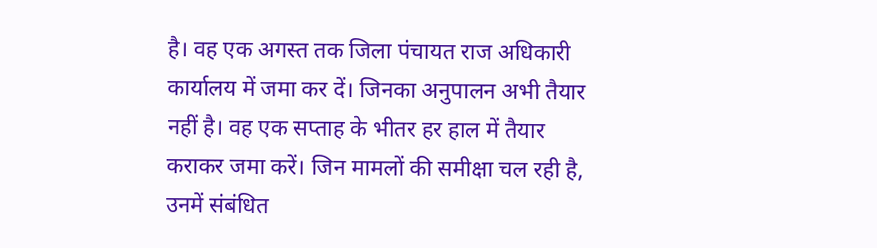है। वह एक अगस्त तक जिला पंचायत राज अधिकारी कार्यालय में जमा कर दें। जिनका अनुपालन अभी तैयार नहीं है। वह एक सप्ताह के भीतर हर हाल में तैयार कराकर जमा करें। जिन मामलों की समीक्षा चल रही है, उनमें संबंधित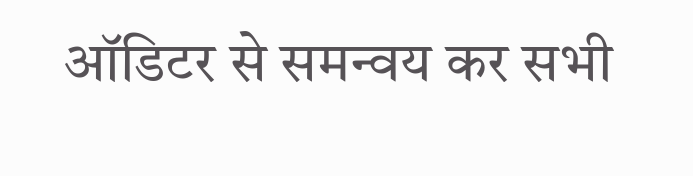ऑडिटर से समन्वय कर सभी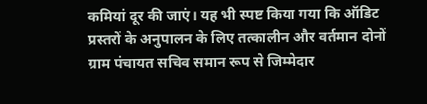कमियां दूर की जाएं। यह भी स्पष्ट किया गया कि ऑडिट प्रस्तरों के अनुपालन के लिए तत्कालीन और वर्तमान दोनों ग्राम पंचायत सचिव समान रूप से जिम्मेदार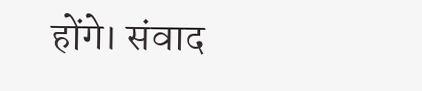होंगे। संवाद